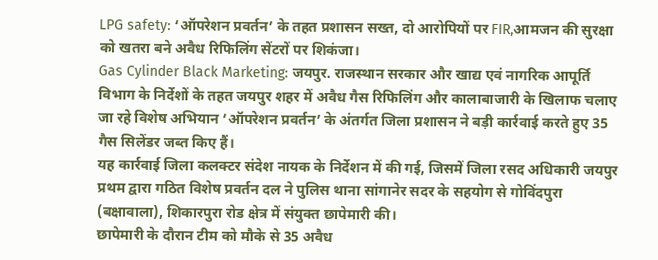LPG safety: ‘ऑपरेशन प्रवर्तन’ के तहत प्रशासन सख्त, दो आरोपियों पर FIR,आमजन की सुरक्षा को खतरा बने अवैध रिफिलिंग सेंटरों पर शिकंजा।
Gas Cylinder Black Marketing: जयपुर. राजस्थान सरकार और खाद्य एवं नागरिक आपूर्ति विभाग के निर्देशों के तहत जयपुर शहर में अवैध गैस रिफिलिंग और कालाबाजारी के खिलाफ चलाए जा रहे विशेष अभियान ‘ऑपरेशन प्रवर्तन’ के अंतर्गत जिला प्रशासन ने बड़ी कार्रवाई करते हुए 35 गैस सिलेंडर जब्त किए हैं।
यह कार्रवाई जिला कलक्टर संदेश नायक के निर्देशन में की गई, जिसमें जिला रसद अधिकारी जयपुर प्रथम द्वारा गठित विशेष प्रवर्तन दल ने पुलिस थाना सांगानेर सदर के सहयोग से गोविंदपुरा (बक्षावाला), शिकारपुरा रोड क्षेत्र में संयुक्त छापेमारी की।
छापेमारी के दौरान टीम को मौके से 35 अवैध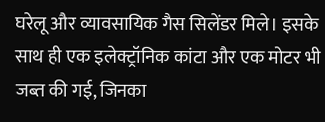घरेलू और व्यावसायिक गैस सिलेंडर मिले। इसके साथ ही एक इलेक्ट्रॉनिक कांटा और एक मोटर भी जब्त की गई, जिनका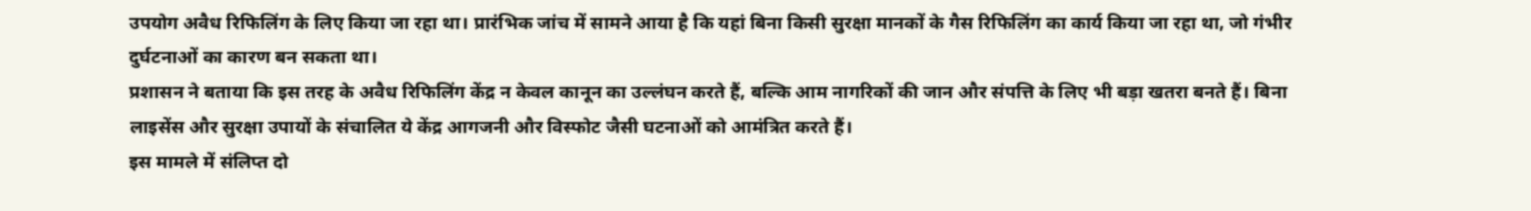उपयोग अवैध रिफिलिंग के लिए किया जा रहा था। प्रारंभिक जांच में सामने आया है कि यहां बिना किसी सुरक्षा मानकों के गैस रिफिलिंग का कार्य किया जा रहा था, जो गंभीर दुर्घटनाओं का कारण बन सकता था।
प्रशासन ने बताया कि इस तरह के अवैध रिफिलिंग केंद्र न केवल कानून का उल्लंघन करते हैं, बल्कि आम नागरिकों की जान और संपत्ति के लिए भी बड़ा खतरा बनते हैं। बिना लाइसेंस और सुरक्षा उपायों के संचालित ये केंद्र आगजनी और विस्फोट जैसी घटनाओं को आमंत्रित करते हैं।
इस मामले में संलिप्त दो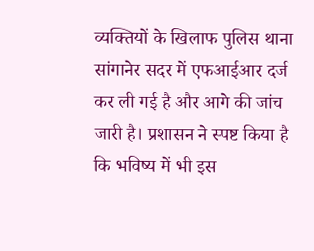व्यक्तियों के खिलाफ पुलिस थाना सांगानेर सदर में एफआईआर दर्ज कर ली गई है और आगे की जांच जारी है। प्रशासन ने स्पष्ट किया है कि भविष्य में भी इस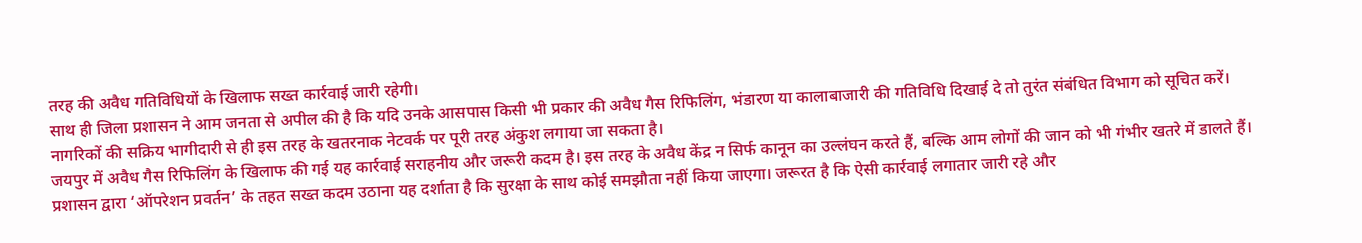तरह की अवैध गतिविधियों के खिलाफ सख्त कार्रवाई जारी रहेगी।
साथ ही जिला प्रशासन ने आम जनता से अपील की है कि यदि उनके आसपास किसी भी प्रकार की अवैध गैस रिफिलिंग, भंडारण या कालाबाजारी की गतिविधि दिखाई दे तो तुरंत संबंधित विभाग को सूचित करें। नागरिकों की सक्रिय भागीदारी से ही इस तरह के खतरनाक नेटवर्क पर पूरी तरह अंकुश लगाया जा सकता है।
जयपुर में अवैध गैस रिफिलिंग के खिलाफ की गई यह कार्रवाई सराहनीय और जरूरी कदम है। इस तरह के अवैध केंद्र न सिर्फ कानून का उल्लंघन करते हैं, बल्कि आम लोगों की जान को भी गंभीर खतरे में डालते हैं। प्रशासन द्वारा ‘ऑपरेशन प्रवर्तन’ के तहत सख्त कदम उठाना यह दर्शाता है कि सुरक्षा के साथ कोई समझौता नहीं किया जाएगा। जरूरत है कि ऐसी कार्रवाई लगातार जारी रहे और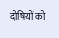दोषियों को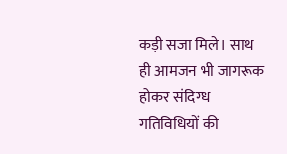कड़ी सजा मिले। साथ ही आमजन भी जागरूक होकर संदिग्ध गतिविधियों की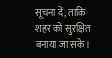सूचना दें, ताकि शहर को सुरक्षित बनाया जा सके।